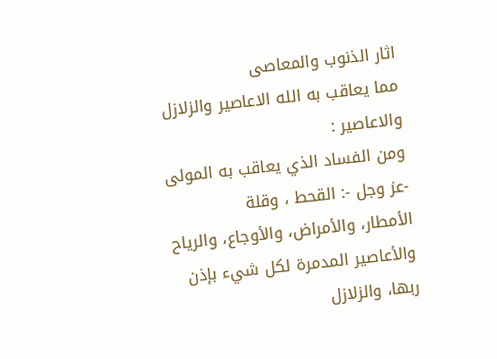اثار الذنوب والمعاصى
مما يعاقب به الله الاعاصير والزلازل والاعاصير :
ومن الفساد الذي يعاقب به المولى -عز وجل -: القحط ، وقلة
الأمطار، والأمراض، والأوجاع، والرياح والأعاصير المدمرة لكل شيء بإذن ربها، والزلازل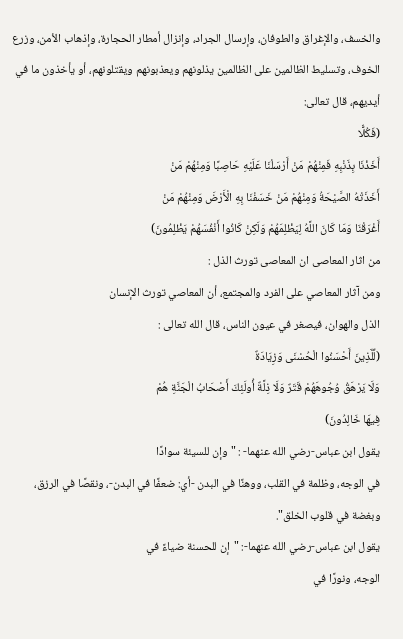والخسف، والإغراق والطوفان، وإرسال الجراد، وإنزال أمطار الحجارة، وإذهاب الأمن، وزرع
الخوف، وتسليط الظالمين على الظالمين يذلونهم ويعذبونهم ويقتلونهم، أو يأخذون ما في
أيديهم، قال تعالى:
(فَكُلًّا
أَخَذْنَا بِذَنْبِهِ فَمِنْهُمْ مَنْ أَرْسَلْنَا عَلَيْهِ حَاصِبًا وَمِنْهُمْ مَنْ
أَخَذَتْهُ الصَّيْحَةُ وَمِنْهُمْ مَنْ خَسَفْنَا بِهِ الْأَرْضَ وَمِنْهُمْ مَنْ
أَغْرَقْنَا وَمَا كَانَ اللَّهُ لِيَظْلِمَهُمْ وَلَكِنْ كَانُوا أَنْفُسَهُمْ يَظْلِمُونَ)
من اثار المعاصى ان المعاصى تورث الذل :
ومن آثار المعاصي على الفرد والمجتمع، أن المعاصي تورث الإنسان
الذل والهوان، فيصغر في عيون الناس، قال الله تعالى :
(لِّلَّذِينَ أَحْسَنُوا الْحُسْنَى وَزِيَادَةٌ
وَلَا يَرْهَقُ وُجُوهَهُمْ قَتَرٌ وَلَا ذِلَّةٌ أُولَئِكَ أَصْحَابُ الْجَنَّةِ هُمْ
فِيهَا خَالِدُونَ)
يقول ابن عباس-رضي الله عنهما- : "وإن للسيئة سوادًا
في الوجه، وظلمة في القلب، ووهنًا في البدن -أي: ضعفًا في البدن-، ونقصًا في الرزق،
وبغضة في قلوب الخلق".
يقول ابن عباس-رضي الله عنهما-: "إن للحسنة ضياءً في
الوجه، ونورًا في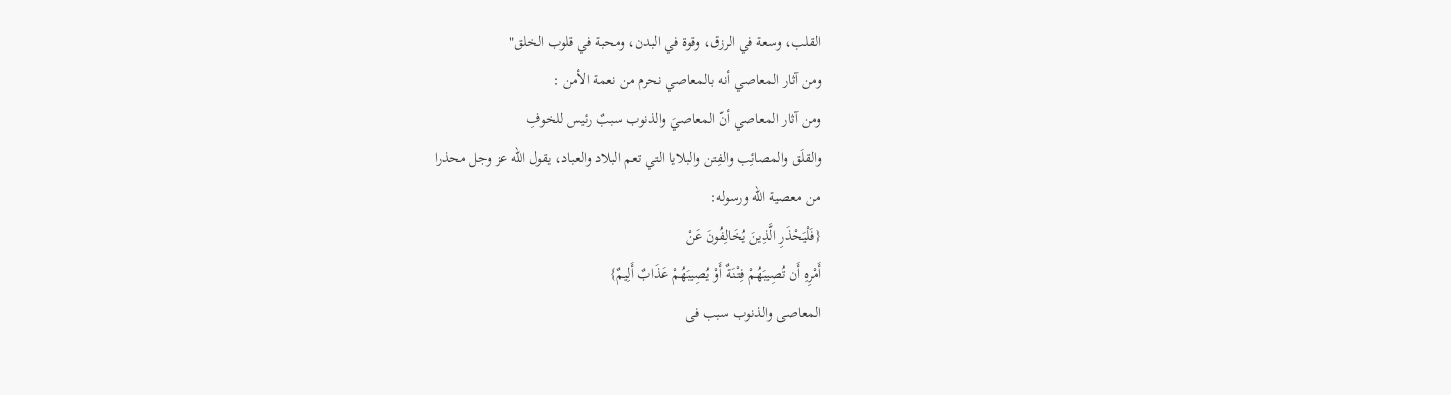القلب، وسعة في الرزق، وقوة في البدن، ومحبة في قلوب الخلق"
ومن آثار المعاصي أنه بالمعاصي نحرم من نعمة الأمن :
ومن آثار المعاصي أنّ المعاصيَ والذنوب سببٌ رئيس للخوفِ
والقلَق والمصائِب والفِتن والبلايا التي تعم البلاد والعباد، يقول الله عز وجل محذرا
من معصية الله ورسوله:
{فَلْيَحْذَرِ الَّذِينَ يُخَالِفُونَ عَنْ
أَمْرِهِ أَن تُصِيبَهُمْ فِتْنَةٌ أَوْ يُصِيبَهُمْ عَذَابٌ أَلِيمٌ}
المعاصى والذنوب سبب فى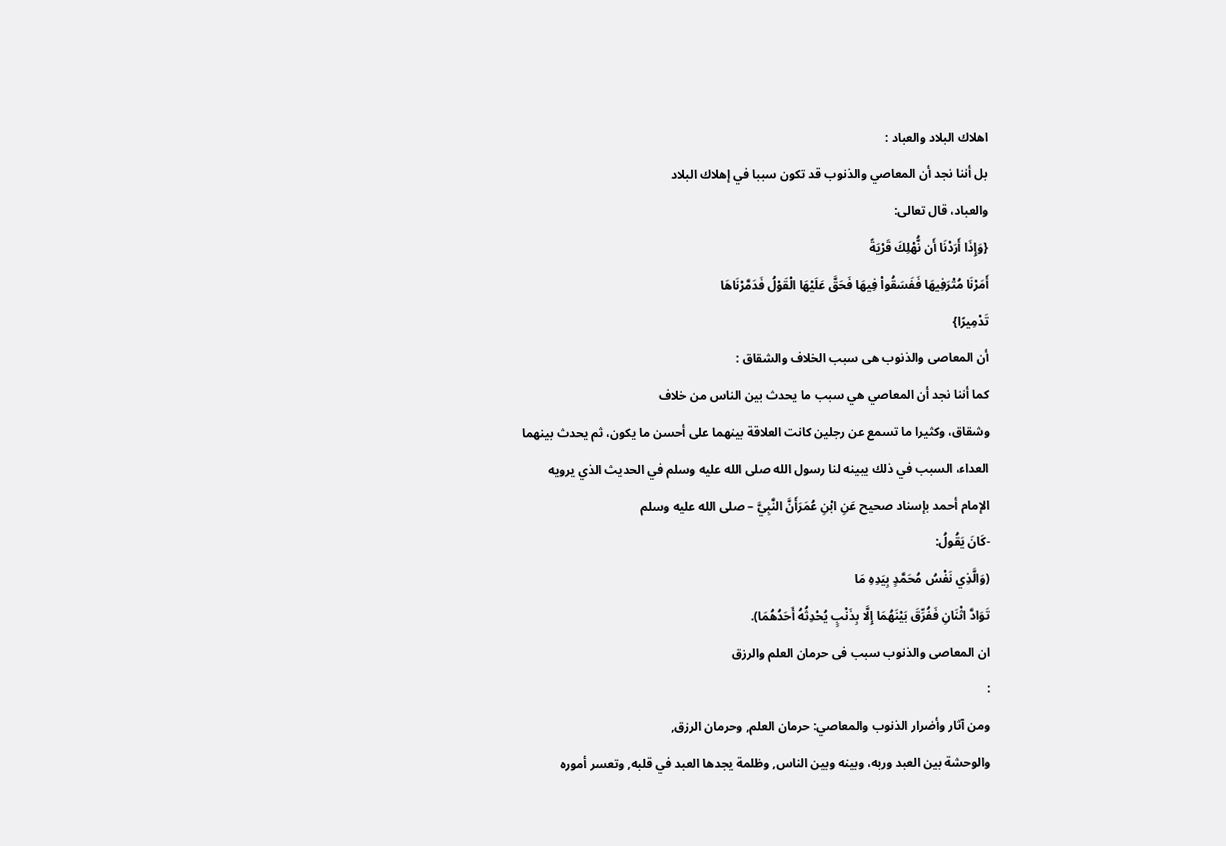اهلاك البلاد والعباد :
بل أننا نجد أن المعاصي والذنوب قد تكون سببا في إهلاك البلاد
والعباد، قال تعالى:
{وَإِذَا أَرَدْنَا أَن نُّهْلِكَ قَرْيَةً
أَمَرْنَا مُتْرَفِيهَا فَفَسَقُواْ فِيهَا فَحَقَّ عَلَيْهَا الْقَوْلُ فَدَمَّرْنَاهَا
تَدْمِيرًا}
أن المعاصى والذنوب هى سبب الخلاف والشقاق :
كما أننا نجد أن المعاصي هي سبب ما يحدث بين الناس من خلاف
وشقاق، وكثيرا ما تسمع عن رجلين كانت العلاقة بينهما على أحسن ما يكون، ثم يحدث بينهما
العداء، السبب في ذلك يبينه لنا رسول الله صلى الله عليه وسلم في الحديث الذي يرويه
الإمام أحمد بإسناد صحيح عَنِ ابْنِ عُمَرَأَنَّ النَّبِيَّ – صلى الله عليه وسلم
-كَانَ يَقُولُ:
(وَالَّذِي نَفْسُ مُحَمَّدٍ بِيَدِهِ مَا
تَوَادَّ اثْنَانِ فَفُرِّقَ بَيْنَهُمَا إِلَّا بِذَنْبٍ يُحْدِثُهُ أَحَدُهُمَا).
ان المعاصى والذنوب سبب فى حرمان العلم والرزق
:
ومن آثار وأضرار الذنوب والمعاصي: حرمان العلم, وحرمان الرزق,
والوحشة بين العبد وربه، وبينه وبين الناس, وظلمة يجدها العبد في قلبه, وتعسر أموره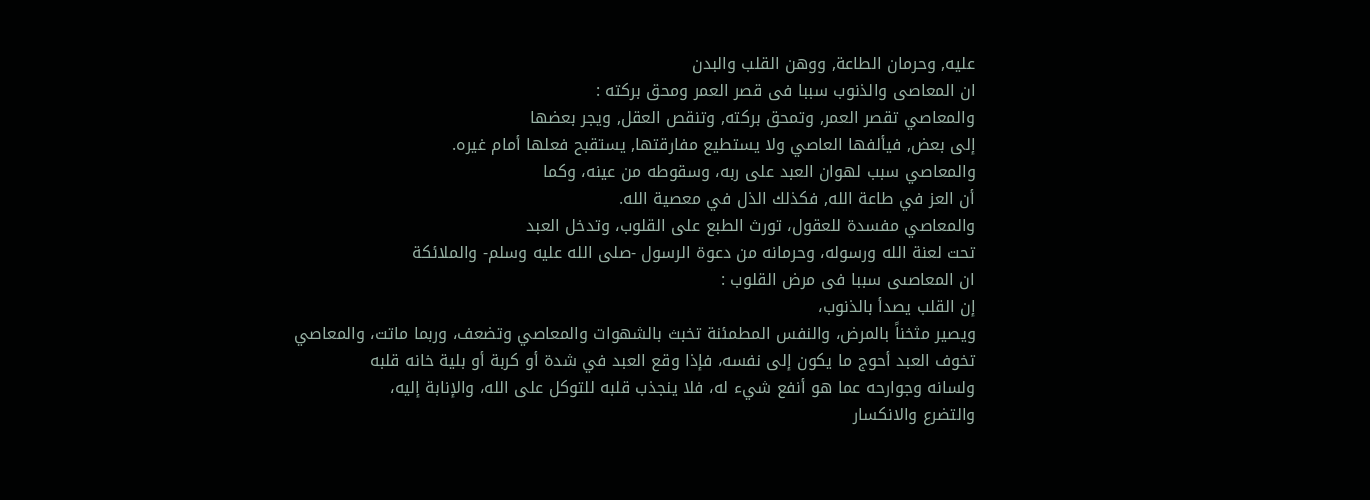عليه, وحرمان الطاعة, ووهن القلب والبدن
ان المعاصى والذنوب سببا فى قصر العمر ومحق بركته :
والمعاصي تقصر العمر, وتمحق بركته, وتنقص العقل, ويجر بعضها
إلى بعض, فيألفها العاصي ولا يستطيع مفارقتها, يستقبح فعلها أمام غيره.
والمعاصي سبب لهوان العبد على ربه، وسقوطه من عينه، وكما
أن العز في طاعة الله, فكذلك الذل في معصية الله.
والمعاصي مفسدة للعقول، تورث الطبع على القلوب، وتدخل العبد
تحت لعنة الله ورسوله، وحرمانه من دعوة الرسول -صلى الله عليه وسلم- والملائكة
ان المعاصىى سببا فى مرض القلوب :
إن القلب يصدأ بالذنوب،
ويصير مثخناً بالمرض، والنفس المطمئنة تخبث بالشهوات والمعاصي وتضعف، وربما ماتت، والمعاصي
تخوف العبد أحوج ما يكون إلى نفسه، فإذا وقع العبد في شدة أو كربة أو بلية خانه قلبه
ولسانه وجوارحه عما هو أنفع شيء له، فلا ينجذب قلبه للتوكل على الله، والإنابة إليه،
والتضرع والانكسار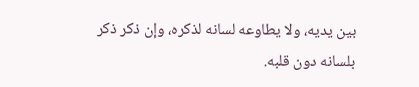بين يديه، ولا يطاوعه لسانه لذكره، وإن ذكر ذكر بلسانه دون قلبه.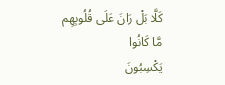كَلَّا بَلْ رَانَ عَلَى قُلُوبِهِم مَّا كَانُوا
يَكْسِبُونَ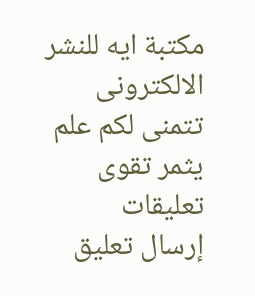مكتبة ايه للنشر الالكترونى تتمنى لكم علم يثمر تقوى
تعليقات
إرسال تعليق